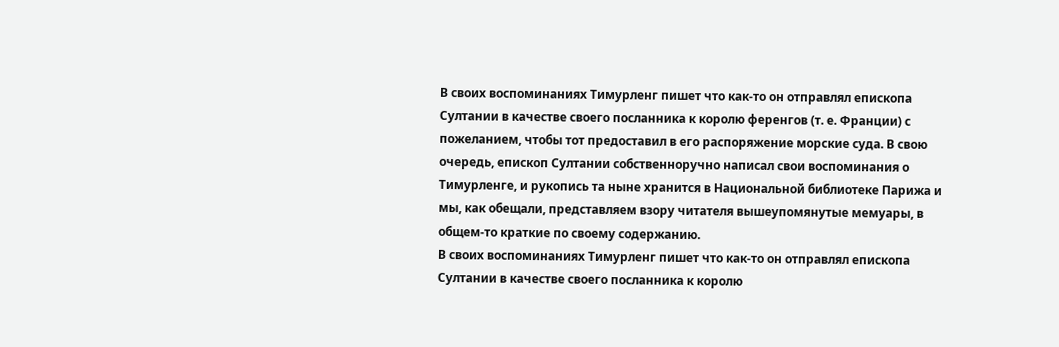В своих воспоминаниях Тимурленг пишет что как-то он отправлял епископа Султании в качестве своего посланника к королю ференгов (т. е. Франции) с пожеланием, чтобы тот предоставил в его распоряжение морские суда. В свою очередь, епископ Султании собственноручно написал свои воспоминания о Тимурленге, и рукопись та ныне хранится в Национальной библиотеке Парижа и мы, как обещали, представляем взору читателя вышеупомянутые мемуары, в общем-то краткие по своему содержанию.
В своих воспоминаниях Тимурленг пишет что как-то он отправлял епископа Султании в качестве своего посланника к королю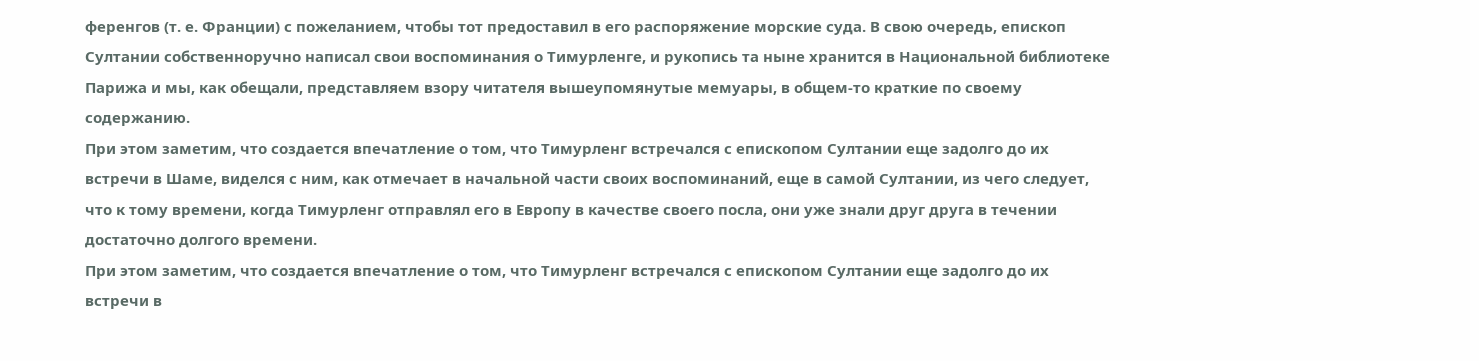ференгов (т. е. Франции) с пожеланием, чтобы тот предоставил в его распоряжение морские суда. В свою очередь, епископ Султании собственноручно написал свои воспоминания о Тимурленге, и рукопись та ныне хранится в Национальной библиотеке Парижа и мы, как обещали, представляем взору читателя вышеупомянутые мемуары, в общем-то краткие по своему содержанию.
При этом заметим, что создается впечатление о том, что Тимурленг встречался с епископом Султании еще задолго до их встречи в Шаме, виделся с ним, как отмечает в начальной части своих воспоминаний, еще в самой Султании, из чего следует, что к тому времени, когда Тимурленг отправлял его в Европу в качестве своего посла, они уже знали друг друга в течении достаточно долгого времени.
При этом заметим, что создается впечатление о том, что Тимурленг встречался с епископом Султании еще задолго до их встречи в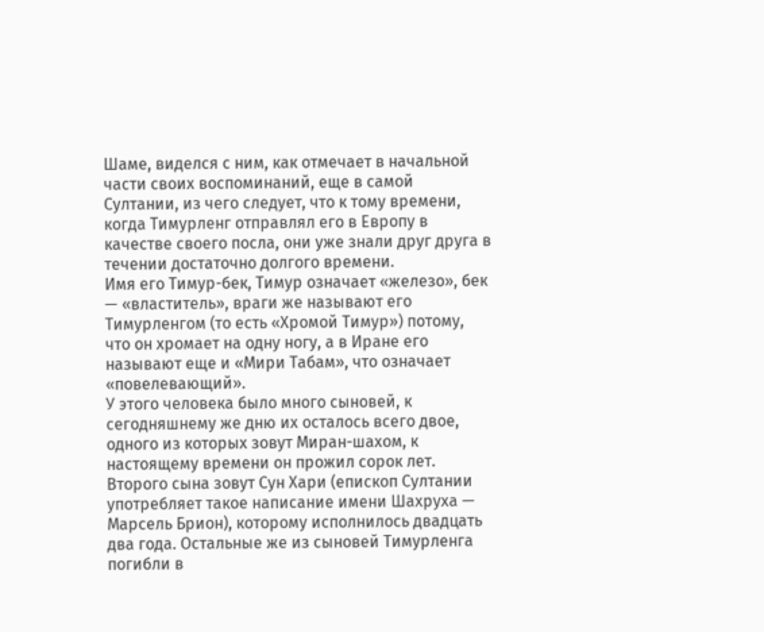Шаме, виделся с ним, как отмечает в начальной части своих воспоминаний, еще в самой Султании, из чего следует, что к тому времени, когда Тимурленг отправлял его в Европу в качестве своего посла, они уже знали друг друга в течении достаточно долгого времени.
Имя его Тимур-бек, Тимур означает «железо», бек — «властитель», враги же называют его Тимурленгом (то есть «Хромой Тимур») потому, что он хромает на одну ногу, а в Иране его называют еще и «Мири Табам», что означает «повелевающий».
У этого человека было много сыновей, к сегодняшнему же дню их осталось всего двое, одного из которых зовут Миран-шахом, к настоящему времени он прожил сорок лет. Второго сына зовут Сун Хари (епископ Султании употребляет такое написание имени Шахруха — Марсель Брион), которому исполнилось двадцать два года. Остальные же из сыновей Тимурленга погибли в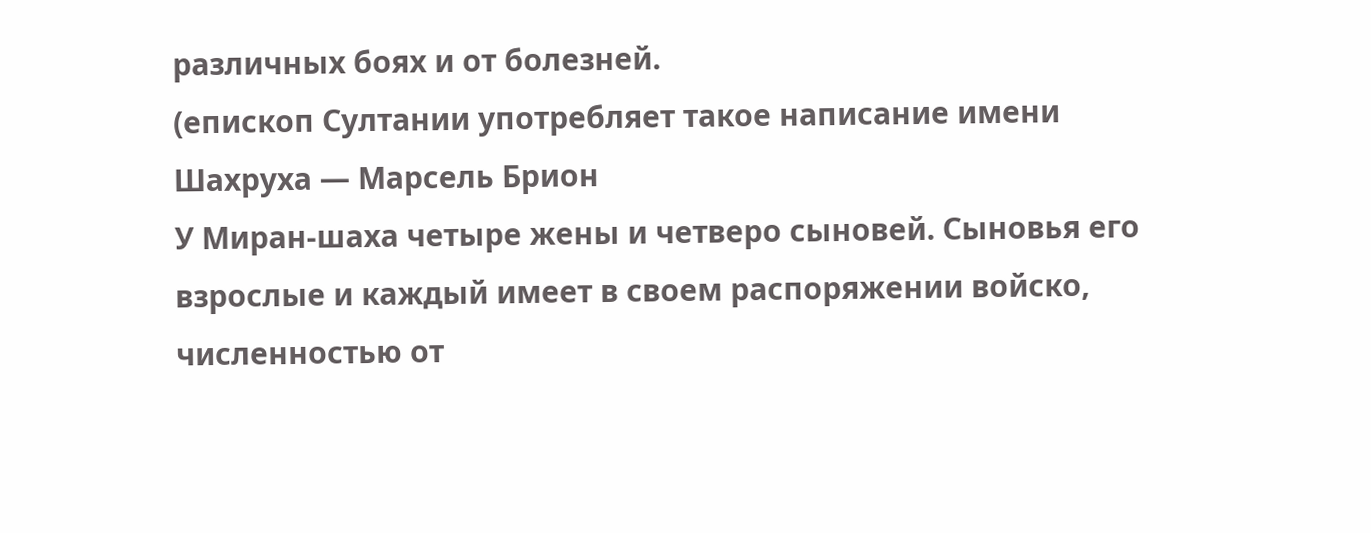различных боях и от болезней.
(епископ Султании употребляет такое написание имени Шахруха — Марсель Брион
У Миран-шаха четыре жены и четверо сыновей. Сыновья его взрослые и каждый имеет в своем распоряжении войско, численностью от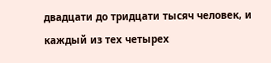двадцати до тридцати тысяч человек, и каждый из тех четырех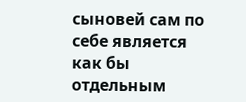сыновей сам по себе является как бы отдельным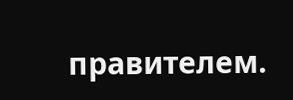правителем.